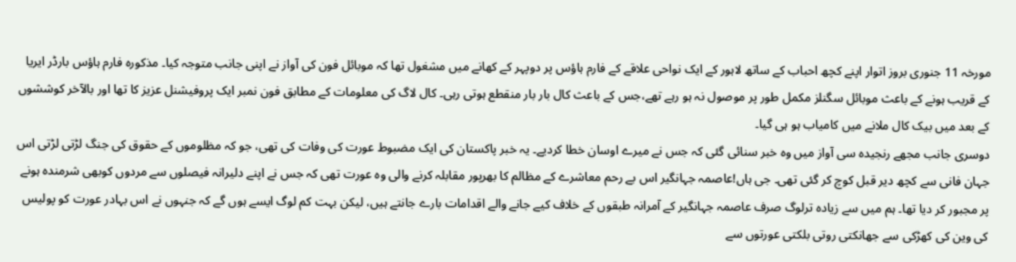مورخہ 11 جنوری بروز اتوار اپنے کچھ احباب کے ساتھ لاہور کے ایک نواحی علاقے کے فارم ہاؤس پر دوپہر کے کھانے میں مشغول تھا کہ موبائل فون کی آواز نے اپنی جانب متوجہ کیا۔ مذکورہ فارم ہاؤس بارڈر ایریا کے قریب ہونے کے باعث موبائل سگنلز مکمل طور پر موصول نہ ہو رہے تھے،جس کے باعث کال بار بار منقطع ہوتی رہی۔ کال لاگ کی معلومات کے مطابق فون نمبر ایک پروفیشنل عزیز کا تھا اور بالآخر کوششوں کے بعد میں بیک کال ملانے میں کامیاب ہو ہی گیا۔
دوسری جانب مجھے رنجیدہ سی آواز میں وہ خبر سنائی گئی کہ جس نے میرے اوسان خطا کردیے۔ یہ خبر پاکستان کی ایک مضبوط عورت کی وفات کی تھی، جو کہ مظلوموں کے حقوق کی جنگ لڑتی لڑتی اس جہان فانی سے کچھ دیر قبل کوچ کر گئی تھی۔ جی ہاں!عاصمہ جہانگیر اس بے رحم معاشرے کے مظالم کا بھرپور مقابلہ کرنے والی وہ عورت تھی کہ جس نے اپنے دلیرانہ فیصلوں سے مردوں کوبھی شرمندہ ہونے پر مجبور کر دیا تھا۔ ہم میں سے زیادہ ترلوگ صرف عاصمہ جہانگیر کے آمرانہ طبقوں کے خلاف کیے جانے والے اقدامات بارے جانتے ہیں، لیکن بہت کم لوگ ایسے ہوں گے کہ جنہوں نے اس بہادر عورت کو پولیس کی وین کی کھڑکی سے جھانکتی روتی بلکتی عورتوں سے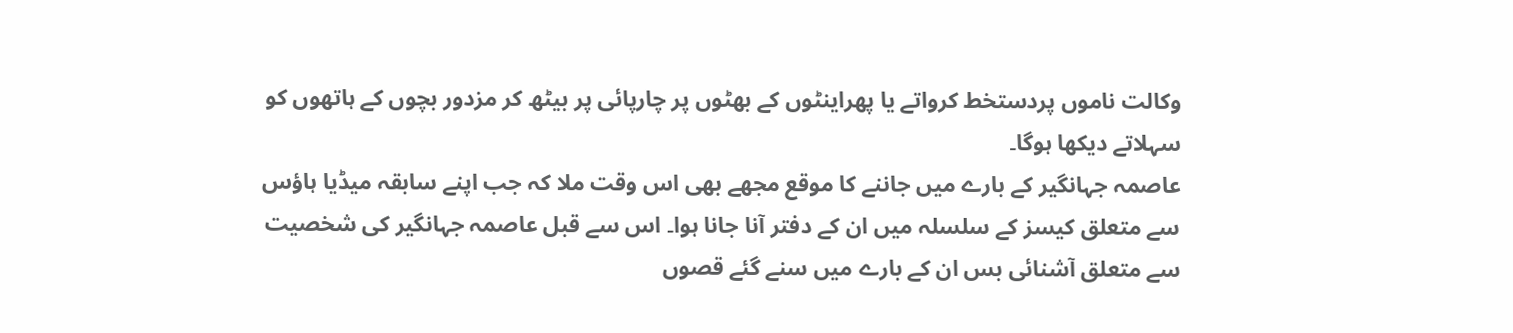وکالت ناموں پردستخط کرواتے یا پھراینٹوں کے بھٹوں پر چارپائی پر بیٹھ کر مزدور بچوں کے ہاتھوں کو سہلاتے دیکھا ہوگا۔
عاصمہ جہانگیر کے بارے میں جاننے کا موقع مجھے بھی اس وقت ملا کہ جب اپنے سابقہ میڈیا ہاؤس سے متعلق کیسز کے سلسلہ میں ان کے دفتر آنا جانا ہوا۔ اس سے قبل عاصمہ جہانگیر کی شخصیت سے متعلق آشنائی بس ان کے بارے میں سنے گئے قصوں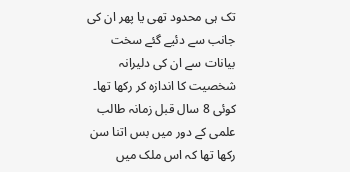تک ہی محدود تھی یا پھر ان کی جانب سے دئیے گئے سخت بیانات سے ان کی دلیرانہ شخصیت کا اندازہ کر رکھا تھا۔
کوئی 8 سال قبل زمانہ طالب علمی کے دور میں بس اتنا سن رکھا تھا کہ اس ملک میں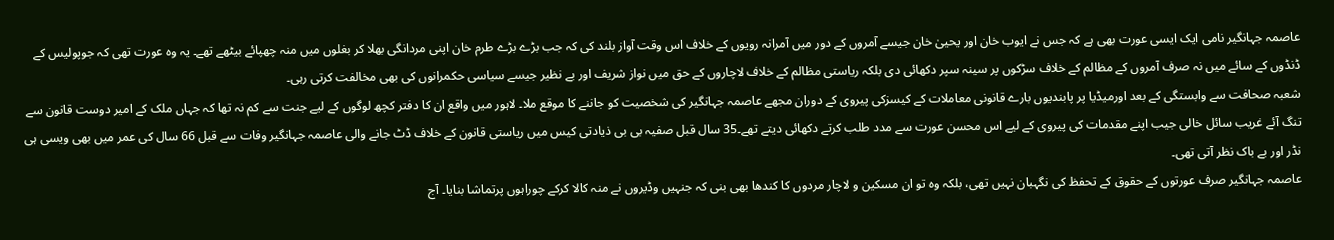عاصمہ جہانگیر نامی ایک ایسی عورت بھی ہے کہ جس نے ایوب خان اور یحییٰ خان جیسے آمروں کے دور میں آمرانہ رویوں کے خلاف اس وقت آواز بلند کی کہ جب بڑے بڑے طرم خان اپنی مردانگی بھلا کر بغلوں میں منہ چھپائے بیٹھے تھے۔ یہ وہ عورت تھی کہ جوپولیس کے ڈنڈوں کے سائے میں نہ صرف آمروں کے مظالم کے خلاف سڑکوں پر سینہ سپر دکھائی دی بلکہ ریاستی مظالم کے خلاف لاچاروں کے حق میں نواز شریف اور بے نظیر جیسے سیاسی حکمرانوں کی بھی مخالفت کرتی رہی۔
شعبہ صحافت سے وابستگی کے بعد اورمیڈیا پر پابندیوں بارے قانونی معاملات کے کیسزکی پیروی کے دوران مجھے عاصمہ جہانگیر کی شخصیت کو جاننے کا موقع ملا۔ لاہور میں واقع ان کا دفتر کچھ لوگوں کے لیے جنت سے کم نہ تھا کہ جہاں ملک کے امیر دوست قانون سے تنگ آئے غریب سائل خالی جیب اپنے مقدمات کی پیروی کے لیے اس محسن عورت سے مدد طلب کرتے دکھائی دیتے تھے۔35 سال قبل صفیہ بی بی ذیادتی کیس میں ریاستی قانون کے خلاف ڈٹ جانے والی عاصمہ جہانگیر وفات سے قبل 66 سال کی عمر میں بھی ویسی ہی نڈر اور بے باک نظر آتی تھی۔
عاصمہ جہانگیر صرف عورتوں کے حقوق کے تحفظ کی نگہبان نہیں تھی، بلکہ وہ تو ان مسکین و لاچار مردوں کا کندھا بھی بنی کہ جنہیں وڈیروں نے منہ کالا کرکے چوراہوں پرتماشا بنایا۔ آج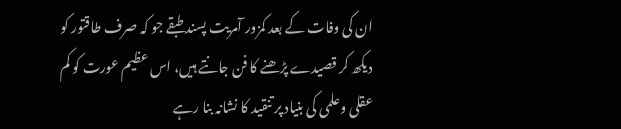ان کی وفات کے بعد کمزور آمریت پسند طبقے جو کہ صرف طاقتور کو دیکھ کر قصیدے پڑھنے کا فن جانتے ہیں، اس عظیم عورت کو کم عقلی وعلمی کی بنیاد پر تنقید کا نشانہ بنا رہے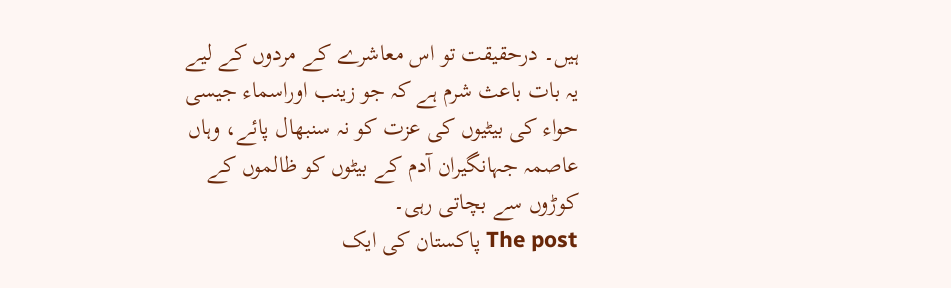ہیں۔ درحقیقت تو اس معاشرے کے مردوں کے لیے یہ بات باعث شرم ہے کہ جو زینب اوراسماء جیسی حواء کی بیٹیوں کی عزت کو نہ سنبھال پائے، وہاں عاصمہ جہانگیران آدم کے بیٹوں کو ظالموں کے کوڑوں سے بچاتی رہی۔
The post پاکستان کی ایک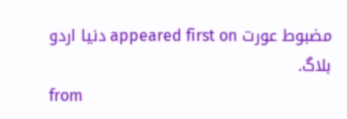مضبوط عورت appeared first on دنیا اردو بلاگ.
from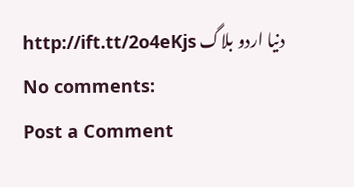دنیا اردو بلاگ http://ift.tt/2o4eKjs
No comments:
Post a Comment